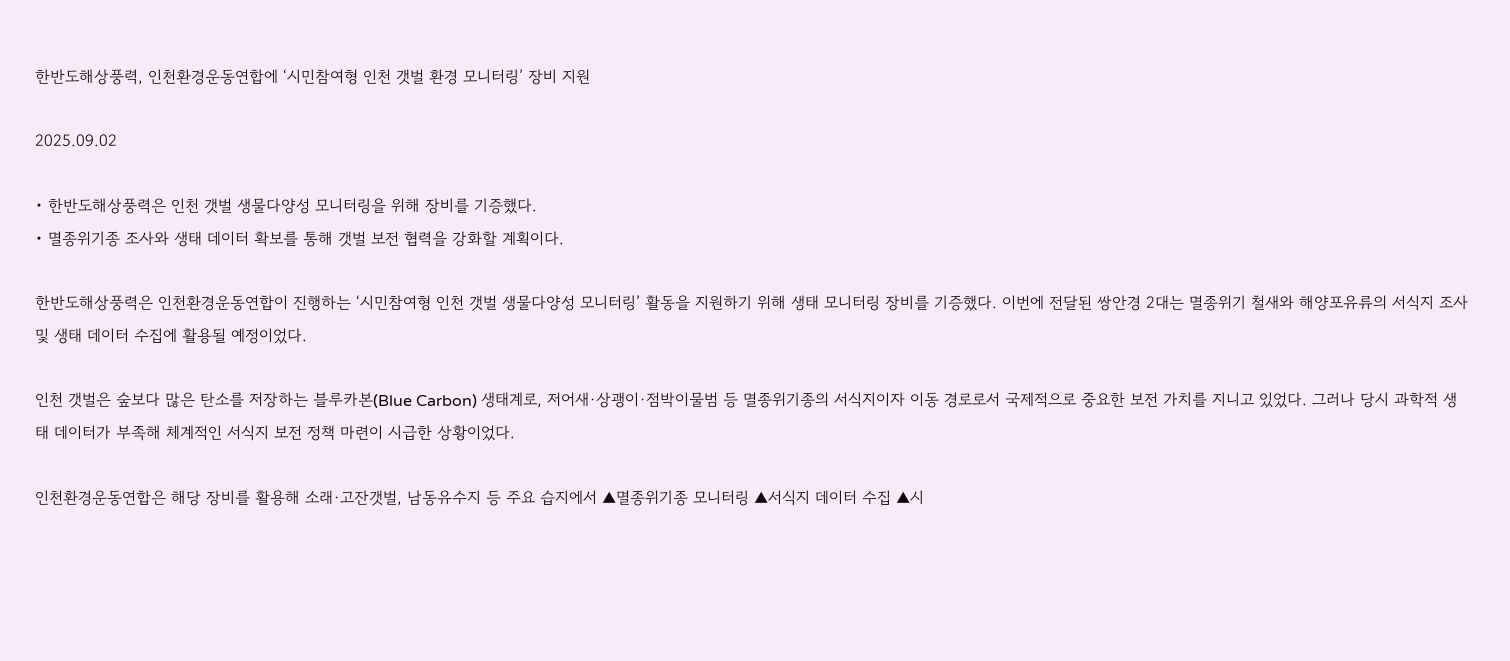한반도해상풍력, 인천환경운동연합에 ‘시민참여형 인천 갯벌 환경 모니터링’ 장비 지원

2025.09.02

• 한반도해상풍력은 인천 갯벌 생물다양성 모니터링을 위해 장비를 기증했다.
• 멸종위기종 조사와 생태 데이터 확보를 통해 갯벌 보전 협력을 강화할 계획이다.

한반도해상풍력은 인천환경운동연합이 진행하는 ‘시민참여형 인천 갯벌 생물다양성 모니터링’ 활동을 지원하기 위해 생태 모니터링 장비를 기증했다. 이번에 전달된 쌍안경 2대는 멸종위기 철새와 해양포유류의 서식지 조사 및 생태 데이터 수집에 활용될 예정이었다.

인천 갯벌은 숲보다 많은 탄소를 저장하는 블루카본(Blue Carbon) 생태계로, 저어새·상괭이·점박이물범 등 멸종위기종의 서식지이자 이동 경로로서 국제적으로 중요한 보전 가치를 지니고 있었다. 그러나 당시 과학적 생태 데이터가 부족해 체계적인 서식지 보전 정책 마련이 시급한 상황이었다.

인천환경운동연합은 해당 장비를 활용해 소래·고잔갯벌, 남동유수지 등 주요 습지에서 ▲멸종위기종 모니터링 ▲서식지 데이터 수집 ▲시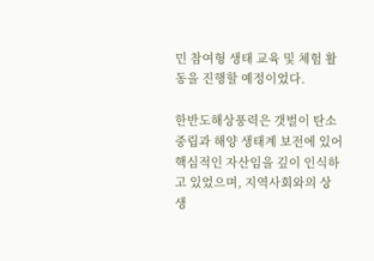민 참여형 생태 교육 및 체험 활동을 진행할 예정이었다.

한반도해상풍력은 갯벌이 탄소중립과 해양 생태계 보전에 있어 핵심적인 자산임을 깊이 인식하고 있었으며, 지역사회와의 상생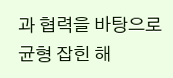과 협력을 바탕으로 균형 잡힌 해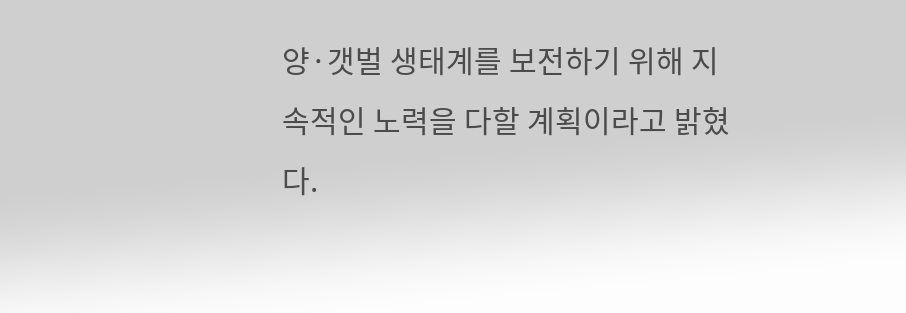양·갯벌 생태계를 보전하기 위해 지속적인 노력을 다할 계획이라고 밝혔다.